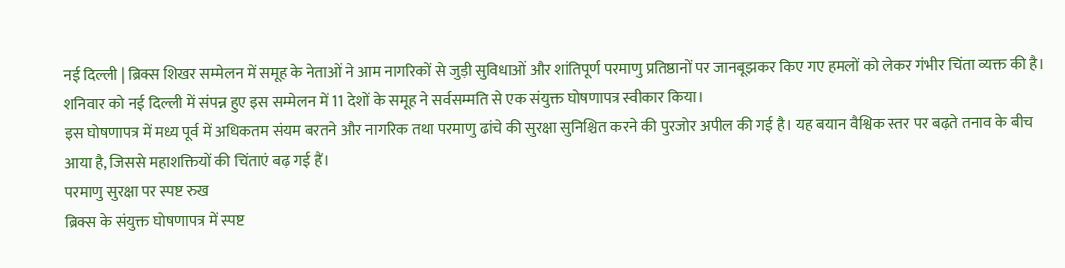नई दिल्ली | ब्रिक्स शिखर सम्मेलन में समूह के नेताओं ने आम नागरिकों से जुड़ी सुविधाओं और शांतिपूर्ण परमाणु प्रतिष्ठानों पर जानबूझकर किए गए हमलों को लेकर गंभीर चिंता व्यक्त की है। शनिवार को नई दिल्ली में संपन्न हुए इस सम्मेलन में 11 देशों के समूह ने सर्वसम्मति से एक संयुक्त घोषणापत्र स्वीकार किया।
इस घोषणापत्र में मध्य पूर्व में अधिकतम संयम बरतने और नागरिक तथा परमाणु ढांचे की सुरक्षा सुनिश्चित करने की पुरजोर अपील की गई है। यह बयान वैश्विक स्तर पर बढ़ते तनाव के बीच आया है, जिससे महाशक्तियों की चिंताएं बढ़ गई हैं।
परमाणु सुरक्षा पर स्पष्ट रुख
ब्रिक्स के संयुक्त घोषणापत्र में स्पष्ट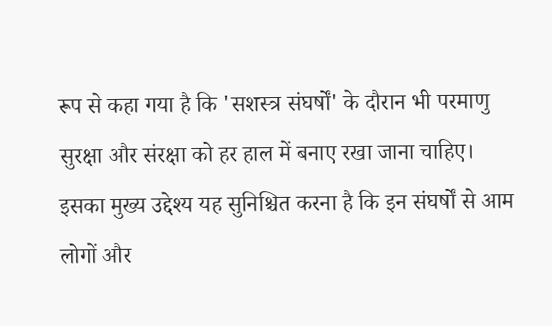रूप से कहा गया है कि 'सशस्त्र संघर्षों' के दौरान भी परमाणु सुरक्षा और संरक्षा को हर हाल में बनाए रखा जाना चाहिए।
इसका मुख्य उद्देश्य यह सुनिश्चित करना है कि इन संघर्षों से आम लोगों और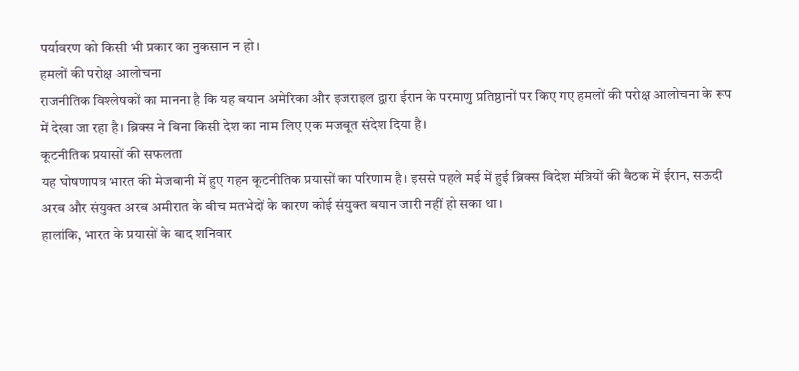पर्यावरण को किसी भी प्रकार का नुकसान न हो।
हमलों की परोक्ष आलोचना
राजनीतिक विश्लेषकों का मानना है कि यह बयान अमेरिका और इजराइल द्वारा ईरान के परमाणु प्रतिष्ठानों पर किए गए हमलों की परोक्ष आलोचना के रूप में देखा जा रहा है। ब्रिक्स ने बिना किसी देश का नाम लिए एक मजबूत संदेश दिया है।
कूटनीतिक प्रयासों की सफलता
यह घोषणापत्र भारत की मेजबानी में हुए गहन कूटनीतिक प्रयासों का परिणाम है। इससे पहले मई में हुई ब्रिक्स विदेश मंत्रियों की बैठक में ईरान, सऊदी अरब और संयुक्त अरब अमीरात के बीच मतभेदों के कारण कोई संयुक्त बयान जारी नहीं हो सका था।
हालांकि, भारत के प्रयासों के बाद शनिवार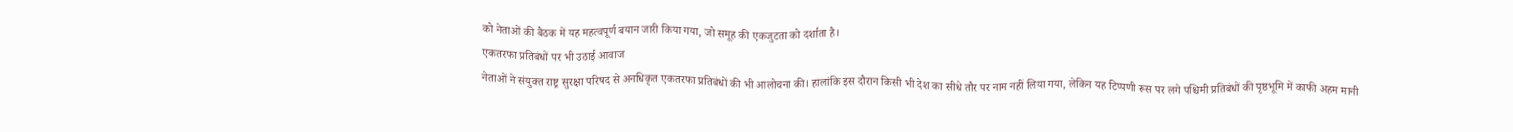को नेताओं की बैठक में यह महत्वपूर्ण बयान जारी किया गया, जो समूह की एकजुटता को दर्शाता है।
एकतरफा प्रतिबंधों पर भी उठाई आवाज
नेताओं ने संयुक्त राष्ट्र सुरक्षा परिषद से अनधिकृत एकतरफा प्रतिबंधों की भी आलोचना की। हालांकि इस दौरान किसी भी देश का सीधे तौर पर नाम नहीं लिया गया, लेकिन यह टिप्पणी रूस पर लगे पश्चिमी प्रतिबंधों की पृष्ठभूमि में काफी अहम मानी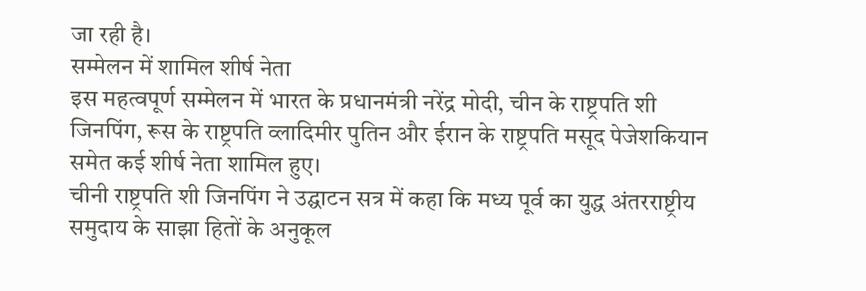जा रही है।
सम्मेलन में शामिल शीर्ष नेता
इस महत्वपूर्ण सम्मेलन में भारत के प्रधानमंत्री नरेंद्र मोदी, चीन के राष्ट्रपति शी जिनपिंग, रूस के राष्ट्रपति व्लादिमीर पुतिन और ईरान के राष्ट्रपति मसूद पेजेशकियान समेत कई शीर्ष नेता शामिल हुए।
चीनी राष्ट्रपति शी जिनपिंग ने उद्घाटन सत्र में कहा कि मध्य पूर्व का युद्ध अंतरराष्ट्रीय समुदाय के साझा हितों के अनुकूल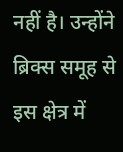नहीं है। उन्होंने ब्रिक्स समूह से इस क्षेत्र में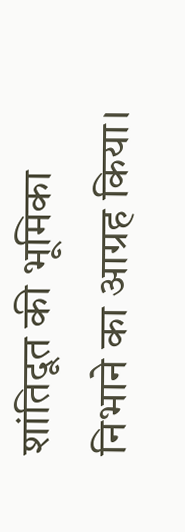शांतिदूत की भूमिका निभाने का आग्रह किया।